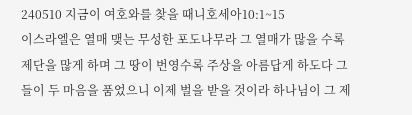240510 지금이 여호와를 찾을 때니호세아10:1~15
이스라엘은 열매 맺는 무성한 포도나무라 그 열매가 많을 수록 제단을 많게 하며 그 땅이 번영수록 주상을 아름답게 하도다 그들이 두 마음을 품었으니 이제 벌을 받을 것이라 하나님이 그 제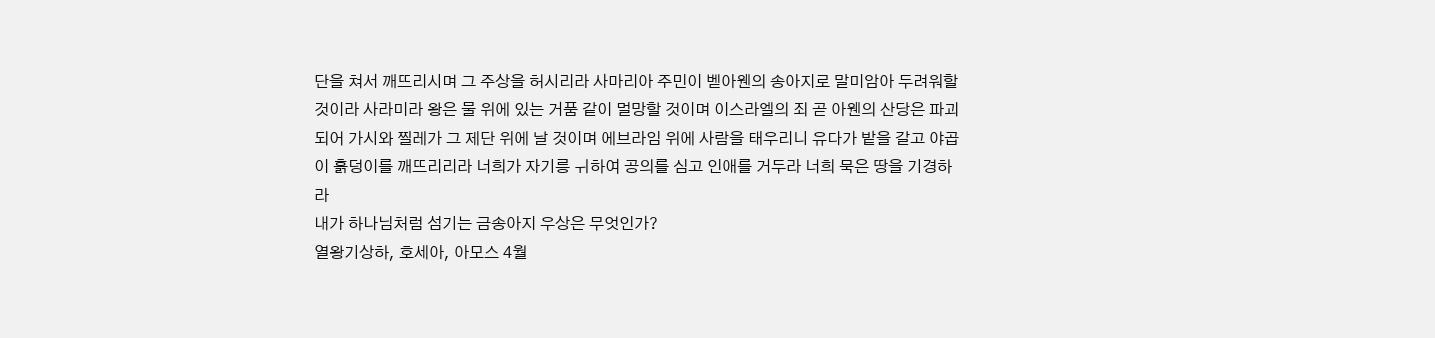단을 쳐서 깨뜨리시며 그 주상을 허시리라 사마리아 주민이 벧아웬의 송아지로 말미암아 두려워할 것이라 사라미라 왕은 물 위에 있는 거품 같이 멀망할 것이며 이스라엘의 죄 곧 아웬의 산당은 파괴되어 가시와 찔레가 그 제단 위에 날 것이며 에브라임 위에 사람을 태우리니 유다가 밭을 갈고 야곱이 흙덩이를 깨뜨리리라 너희가 자기릉 ㅟ하여 공의를 심고 인애를 거두라 너희 묵은 땅을 기경하라
내가 하나님처럼 섬기는 금송아지 우상은 무엇인가?
열왕기상하, 호세아, 아모스 4월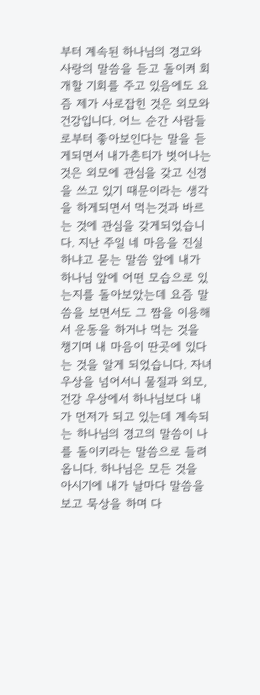부터 계속된 하나님의 경고와 사랑의 말씀을 듣고 돌이켜 회개할 기회를 주고 있음에도 요즘 제가 사로잡힌 것은 외모와 건강입니다. 어느 순간 사람들로부터 좋아보인다는 말을 듣게되면서 내가촌티가 벗어나는 것은 외모에 관심을 갖고 신경을 쓰고 있기 때문이라는 생각을 하게되면서 먹는것과 바르는 것에 관심을 갖게되었습니다. 지난 주일 네 마음을 진실하냐고 묻는 말씀 앞에 내가 하나님 앞에 어떤 모습으로 있는지를 돌아보았는데 요즘 말씀을 보면서도 그 짬을 이용해서 운동을 하거나 먹는 것을 챙기며 내 마음이 딴곳에 있다는 것을 알게 되었습니다. 자녀 우상을 넘어서니 물질과 외모, 건강 우상에서 하나님보다 내가 먼저가 되고 있는데 계속되는 하나님의 경고의 말씀이 나를 돌이키라는 말씀으로 들려옵니다. 하나님은 모든 것을 아시기에 내가 날마다 말씀을 보고 묵상을 하며 다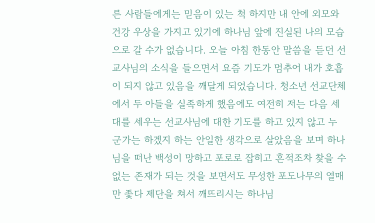른 사람들에게는 믿음이 있는 척 하지만 내 안에 외모와 건강 우상을 가지고 있기에 하나님 앞에 진실된 나의 모습으로 갈 수가 없습니다. 오늘 아침 한동안 말씀을 듣던 선교사님의 소식을 들으면서 요즘 기도가 멈추어 내가 호흡이 되지 않고 있음을 깨달게 되었습니다. 청소년 선교단체에서 두 아들을 실족하게 했음에도 여전히 저는 다음 세대를 세우는 선교사님에 대한 기도를 하고 있지 않고 누군가는 하겠지 하는 안일한 생각으로 살았음을 보며 하나님을 떠난 백성이 망하고 포로로 잡히고 흔적조차 찾을 수 없는 존재가 되는 것을 보면서도 무성한 포도나무의 열매만 좇다 제단을 쳐서 깨뜨리시는 하나님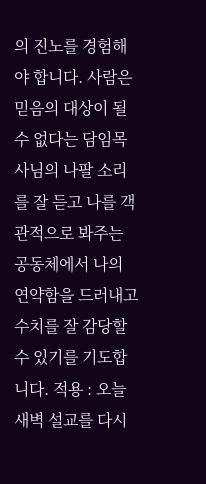의 진노를 경험해야 합니다. 사람은 믿음의 대상이 될 수 없다는 담임목사님의 나팔 소리를 잘 듣고 나를 객관적으로 봐주는 공동체에서 나의 연약함을 드러내고 수치를 잘 감당할 수 있기를 기도합니다. 적용 : 오늘 새벽 설교를 다시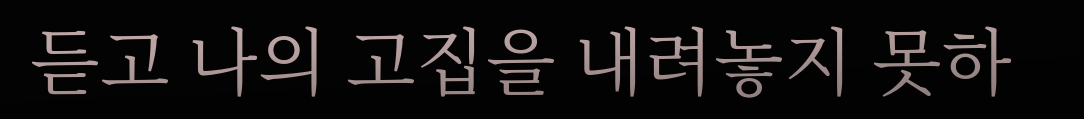듣고 나의 고집을 내려놓지 못하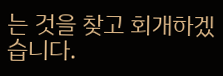는 것을 찾고 회개하겠습니다.